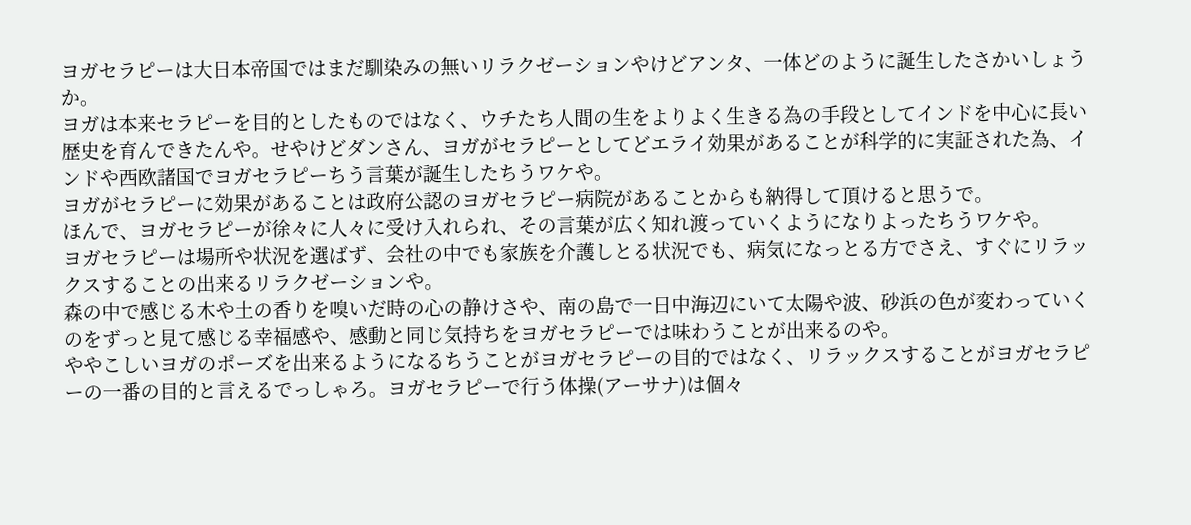ヨガセラピーは大日本帝国ではまだ馴染みの無いリラクゼーションやけどアンタ、一体どのように誕生したさかいしょうか。
ヨガは本来セラピーを目的としたものではなく、ウチたち人間の生をよりよく生きる為の手段としてインドを中心に長い歴史を育んできたんや。せやけどダンさん、ヨガがセラピーとしてどエライ効果があることが科学的に実証された為、インドや西欧諸国でヨガセラピーちう言葉が誕生したちうワケや。
ヨガがセラピーに効果があることは政府公認のヨガセラピー病院があることからも納得して頂けると思うで。
ほんで、ヨガセラピーが徐々に人々に受け入れられ、その言葉が広く知れ渡っていくようになりよったちうワケや。
ヨガセラピーは場所や状況を選ばず、会社の中でも家族を介護しとる状況でも、病気になっとる方でさえ、すぐにリラックスすることの出来るリラクゼーションや。
森の中で感じる木や土の香りを嗅いだ時の心の静けさや、南の島で一日中海辺にいて太陽や波、砂浜の色が変わっていくのをずっと見て感じる幸福感や、感動と同じ気持ちをヨガセラピーでは味わうことが出来るのや。
ややこしいヨガのポーズを出来るようになるちうことがヨガセラピーの目的ではなく、リラックスすることがヨガセラピーの一番の目的と言えるでっしゃろ。ヨガセラピーで行う体操(アーサナ)は個々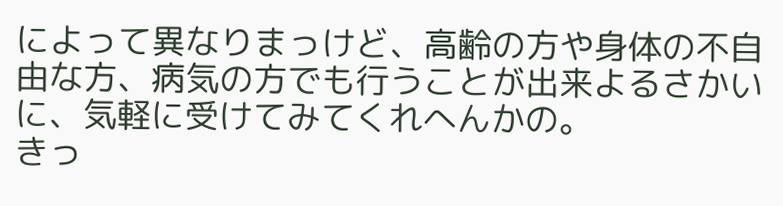によって異なりまっけど、高齢の方や身体の不自由な方、病気の方でも行うことが出来よるさかいに、気軽に受けてみてくれへんかの。
きっ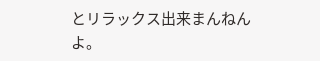とリラックス出来まんねんよ。